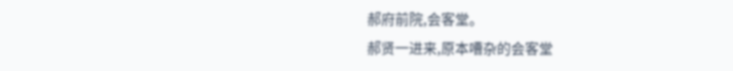郝府前院,会客堂。
郝贤一进来,原本嘈杂的会客堂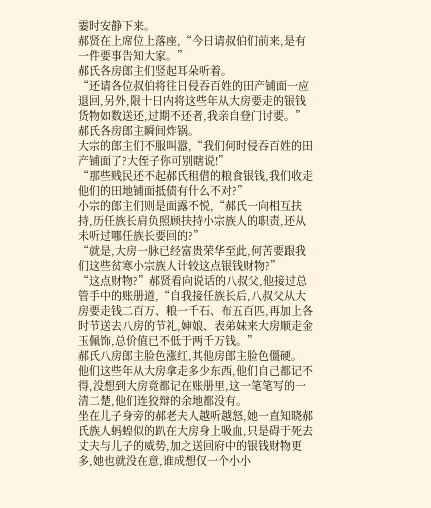霎时安静下来。
郝贤在上席位上落座,“今日请叔伯们前来,是有一件要事告知大家。”
郝氏各房郎主们竖起耳朵听着。
“还请各位叔伯将往日侵吞百姓的田产铺面一应退回,另外,限十日内将这些年从大房要走的银钱货物如数送还,过期不还者,我亲自登门讨要。”
郝氏各房郎主瞬间炸锅。
大宗的郎主们不服叫嚣,“我们何时侵吞百姓的田产铺面了?大侄子你可别瞎说!”
“那些贱民还不起郝氏租借的粮食银钱,我们收走他们的田地铺面抵债有什么不对?”
小宗的郎主们则是面露不悦,“郝氏一向相互扶持,历任族长肩负照顾扶持小宗族人的职责,还从未听过哪任族长要回的?”
“就是,大房一脉已经富贵荣华至此,何苦要跟我们这些贫寒小宗族人计较这点银钱财物?”
“这点财物?”郝贤看向说话的八叔父,他接过总管手中的账册道,“自我接任族长后,八叔父从大房要走钱二百万、粮一千石、布五百匹,再加上各时节送去八房的节礼,婶娘、表弟妹来大房顺走金玉佩饰,总价值已不低于两千万钱。”
郝氏八房郎主脸色涨红,其他房郎主脸色僵硬。
他们这些年从大房拿走多少东西,他们自己都记不得,没想到大房竟都记在账册里,这一笔笔写的一清二楚,他们连狡辩的余地都没有。
坐在儿子身旁的郝老夫人越听越怒,她一直知晓郝氏族人蚂蝗似的趴在大房身上吸血,只是碍于死去丈夫与儿子的威势,加之送回府中的银钱财物更多,她也就没在意,谁成想仅一个小小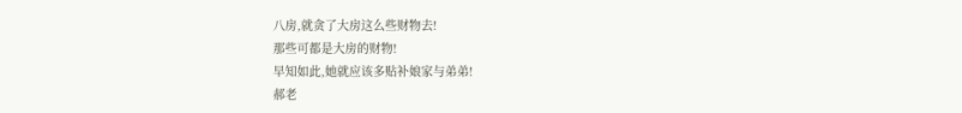八房,就贪了大房这么些财物去!
那些可都是大房的财物!
早知如此,她就应该多贴补娘家与弟弟!
郝老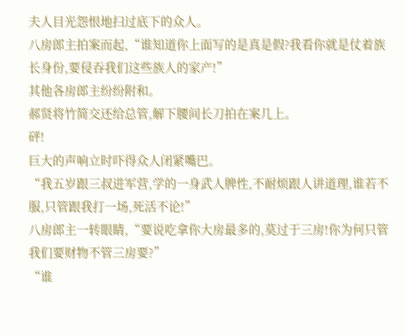夫人目光怨恨地扫过底下的众人。
八房郎主拍案而起,“谁知道你上面写的是真是假?我看你就是仗着族长身份,要侵吞我们这些族人的家产!”
其他各房郎主纷纷附和。
郝贤将竹简交还给总管,解下腰间长刀拍在案几上。
砰!
巨大的声响立时吓得众人闭紧嘴巴。
“我五岁跟三叔进军营,学的一身武人脾性,不耐烦跟人讲道理,谁若不服,只管跟我打一场,死活不论!”
八房郎主一转眼睛,“要说吃拿你大房最多的,莫过于三房!你为何只管我们要财物不管三房要?”
“谁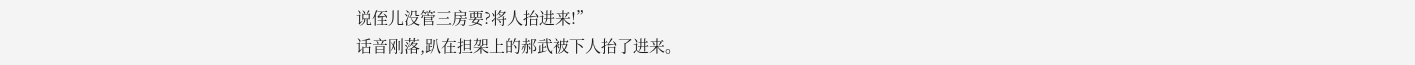说侄儿没管三房要?将人抬进来!”
话音刚落,趴在担架上的郝武被下人抬了进来。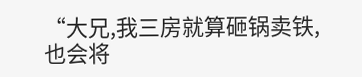“大兄,我三房就算砸锅卖铁,也会将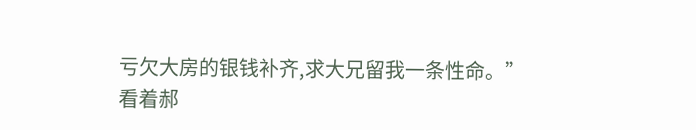亏欠大房的银钱补齐,求大兄留我一条性命。”
看着郝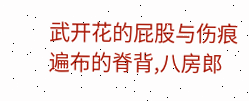武开花的屁股与伤痕遍布的脊背,八房郎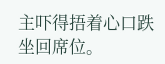主吓得捂着心口跌坐回席位。